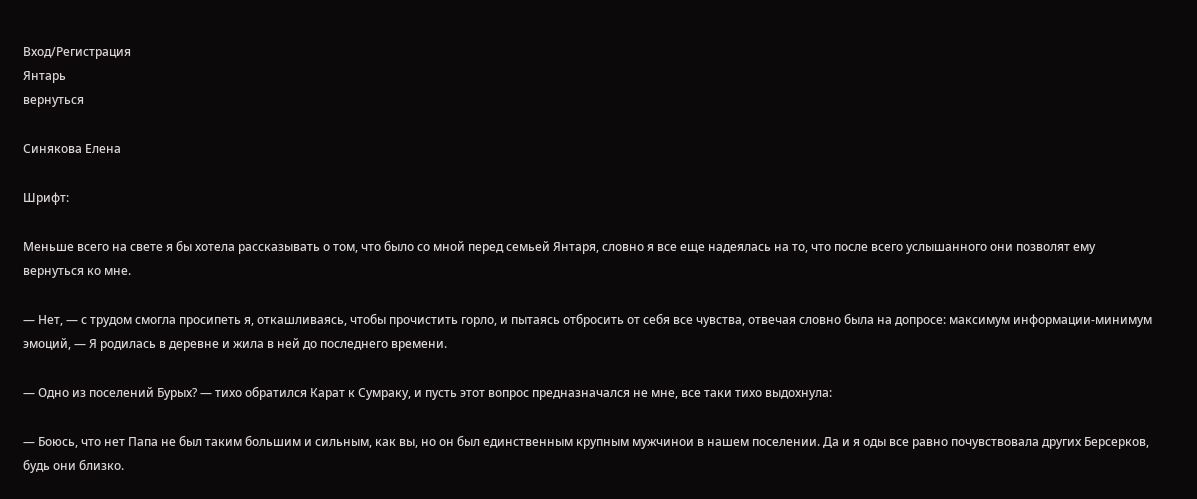Вход/Регистрация
Янтарь
вернуться

Синякова Елена

Шрифт:

Меньше всего на свете я бы хотела рассказывать о том, что было со мной перед семьей Янтаря, словно я все еще надеялась на то, что после всего услышанного они позволят ему вернуться ко мне.

— Нет, — с трудом смогла просипеть я, откашливаясь, чтобы прочистить горло, и пытаясь отбросить от себя все чувства, отвечая словно была на допросе: максимум информации-минимум эмоций, — Я родилась в деревне и жила в ней до последнего времени.

— Одно из поселений Бурых? — тихо обратился Карат к Сумраку, и пусть этот вопрос предназначался не мне, все таки тихо выдохнула:

— Боюсь, что нет Папа не был таким большим и сильным, как вы, но он был единственным крупным мужчинои в нашем поселении. Да и я оды все равно почувствовала других Берсерков, будь они близко.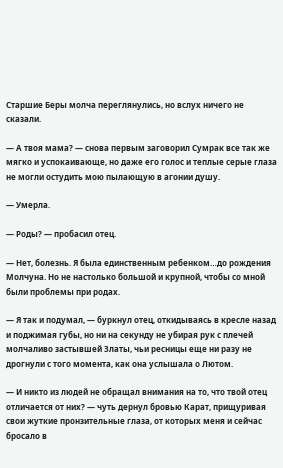Старшие Беры молча переглянулись, но вслух ничего не сказали.

— А твоя мама? — снова первым заговорил Сумрак все так же мягко и успокаивающе, но даже его голос и теплые серые глаза не могли остудить мою пылающую в агонии душу.

— Умерла.

— Роды? — пробасил отец.

— Нет, болезнь. Я была единственным ребенком…до рождения Молчуна. Но не настолько большой и крупной, чтобы со мной были проблемы при родах.

— Я так и подумал, — буркнул отец, откидываясь в кресле назад и поджимая губы, но ни на секунду не убирая рук с плечей молчаливо застывшей Златы, чьи ресницы еще ни разу не дрогнули с того момента, как она услышала о Лютом.

— И никто из людей не обращал внимания на то, что твой отец отличается от них? — чуть дернул бровью Карат, прищуривая свои жуткие пронзительные глаза, от которых меня и сейчас бросало в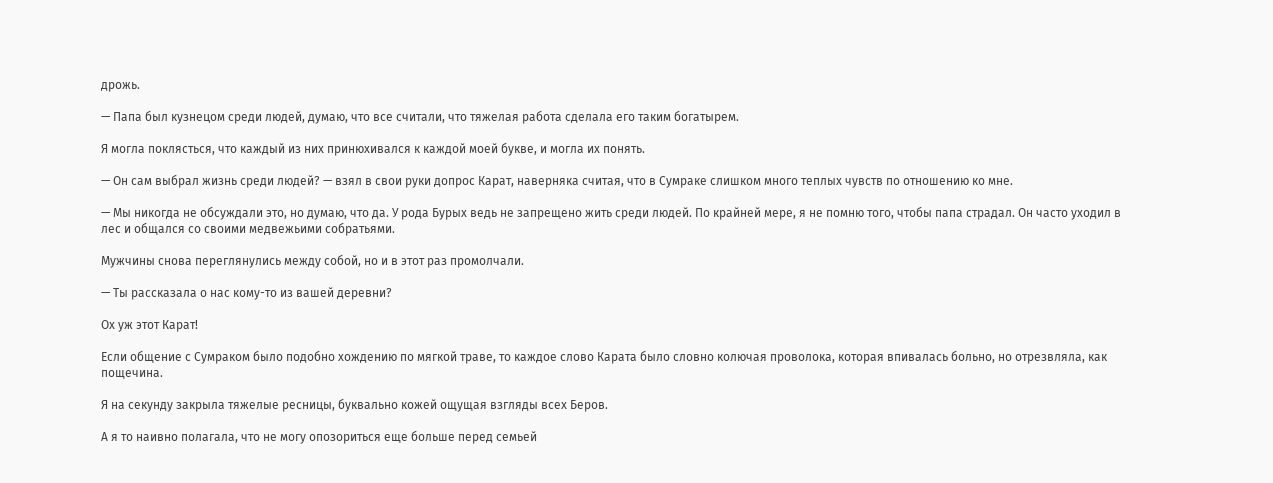дрожь.

— Папа был кузнецом среди людей, думаю, что все считали, что тяжелая работа сделала его таким богатырем.

Я могла поклясться, что каждый из них принюхивался к каждой моей букве, и могла их понять.

— Он сам выбрал жизнь среди людей? — взял в свои руки допрос Карат, наверняка считая, что в Сумраке слишком много теплых чувств по отношению ко мне.

— Мы никогда не обсуждали это, но думаю, что да. У рода Бурых ведь не запрещено жить среди людей. По крайней мере, я не помню того, чтобы папа страдал. Он часто уходил в лес и общался со своими медвежьими собратьями.

Мужчины снова переглянулись между собой, но и в этот раз промолчали.

— Ты рассказала о нас кому-то из вашей деревни?

Ох уж этот Карат!

Если общение с Сумраком было подобно хождению по мягкой траве, то каждое слово Карата было словно колючая проволока, которая впивалась больно, но отрезвляла, как пощечина.

Я на секунду закрыла тяжелые ресницы, буквально кожей ощущая взгляды всех Беров.

А я то наивно полагала, что не могу опозориться еще больше перед семьей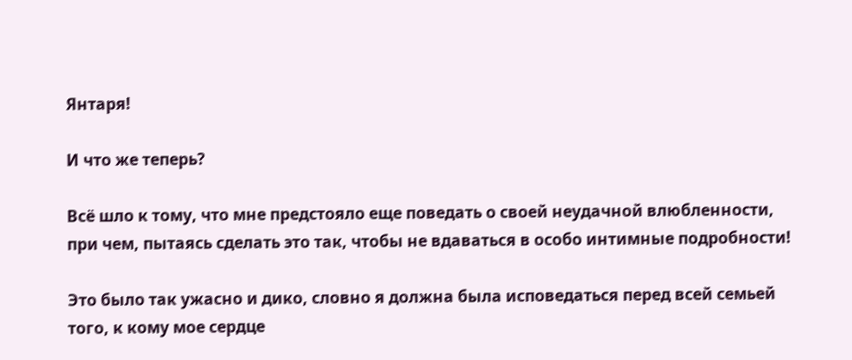Янтаря!

И что же теперь?

Всё шло к тому, что мне предстояло еще поведать о своей неудачной влюбленности, при чем, пытаясь сделать это так, чтобы не вдаваться в особо интимные подробности!

Это было так ужасно и дико, словно я должна была исповедаться перед всей семьей того, к кому мое сердце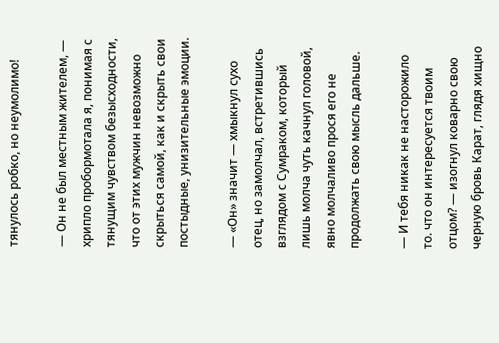тянулось робко, но неумолимо!

— Он не был местным жителем, — хрипло пробормотала я, понимая с тянущим чувством безысходности, что от этих мужчин невозможно скрыться самой, как и скрыть свои постыдные, унизительные эмоции.

— «Он» значит — хмыкнул сухо отец, но замолчал, встретившись взглядом с Сумраком, который лишь молча чуть качнул головой, явно молчаливо прося его не продолжать свою мысль дальше.

— И тебя никак не насторожило то. что он интересуется твоим отцом? — изогнул коварно свою черную бровь Карат, глядя хищно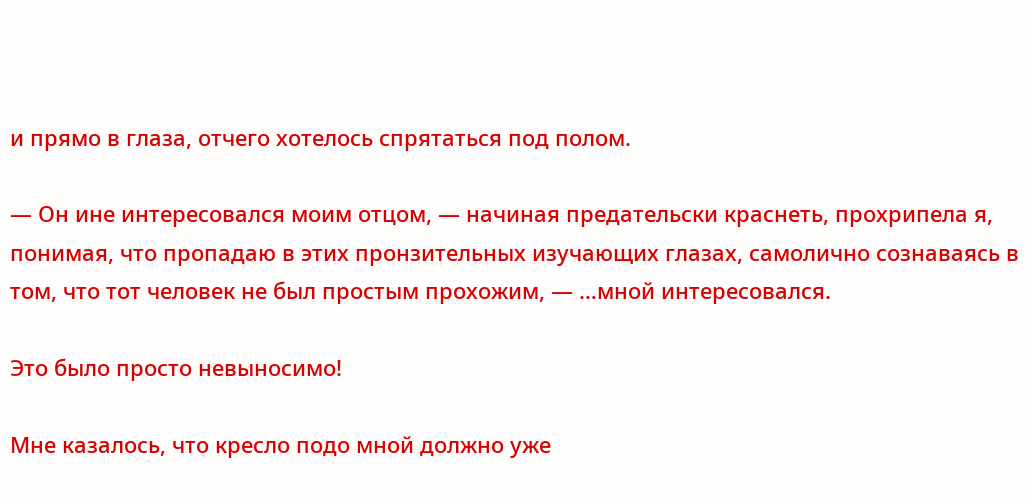и прямо в глаза, отчего хотелось спрятаться под полом.

— Он ине интересовался моим отцом, — начиная предательски краснеть, прохрипела я, понимая, что пропадаю в этих пронзительных изучающих глазах, самолично сознаваясь в том, что тот человек не был простым прохожим, — …мной интересовался.

Это было просто невыносимо!

Мне казалось, что кресло подо мной должно уже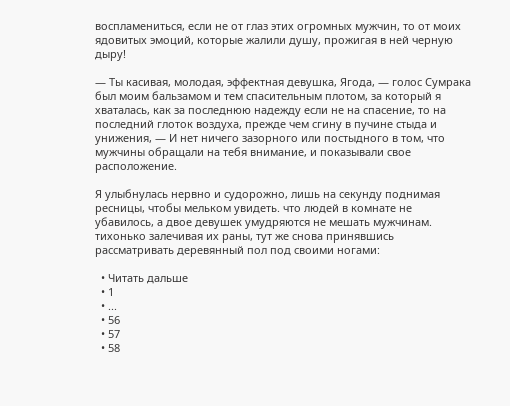воспламениться, если не от глаз этих огромных мужчин, то от моих ядовитых эмоций, которые жалили душу, прожигая в ней черную дыру!

— Ты касивая, молодая, эффектная девушка, Ягода, — голос Сумрака был моим бальзамом и тем спасительным плотом, за который я хваталась, как за последнюю надежду если не на спасение, то на последний глоток воздуха, прежде чем сгину в пучине стыда и унижения, — И нет ничего зазорного или постыдного в том, что мужчины обращали на тебя внимание, и показывали свое расположение.

Я улыбнулась нервно и судорожно, лишь на секунду поднимая ресницы, чтобы мельком увидеть. что людей в комнате не убавилось, а двое девушек умудряются не мешать мужчинам. тихонько залечивая их раны, тут же снова принявшись рассматривать деревянный пол под своими ногами:

  • Читать дальше
  • 1
  • ...
  • 56
  • 57
  • 58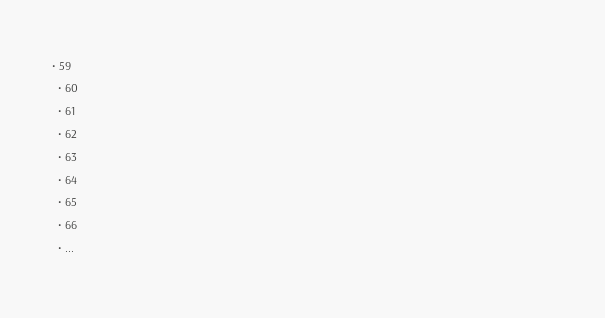• 59
  • 60
  • 61
  • 62
  • 63
  • 64
  • 65
  • 66
  • ...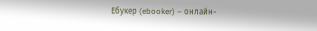Ебукер (ebooker) – онлайн-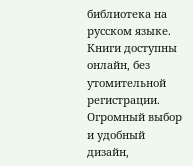библиотека на русском языке. Книги доступны онлайн, без утомительной регистрации. Огромный выбор и удобный дизайн,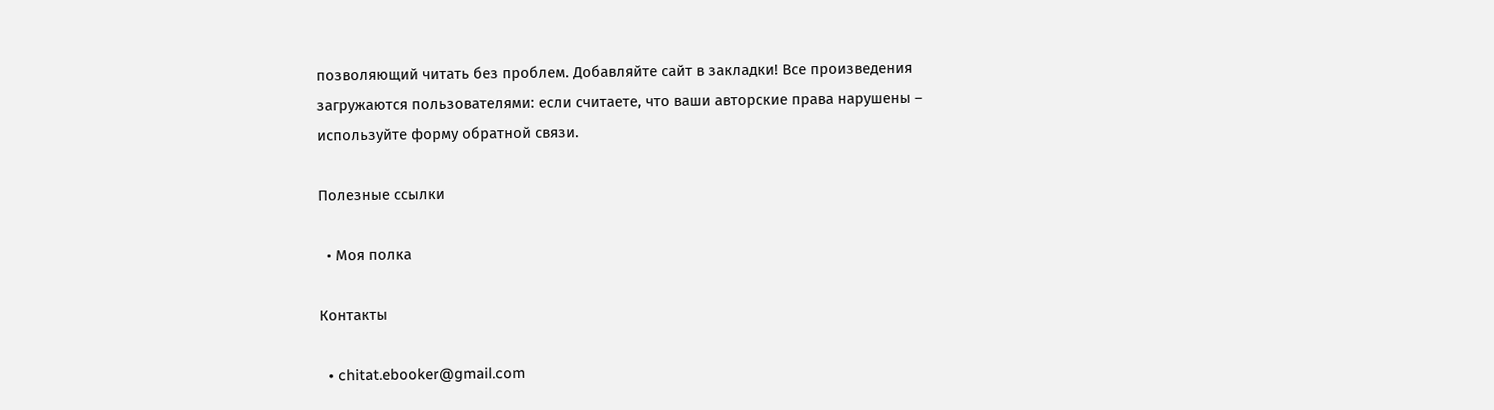позволяющий читать без проблем. Добавляйте сайт в закладки! Все произведения загружаются пользователями: если считаете, что ваши авторские права нарушены – используйте форму обратной связи.

Полезные ссылки

  • Моя полка

Контакты

  • chitat.ebooker@gmail.com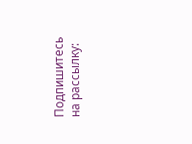Подпишитесь на рассылку: